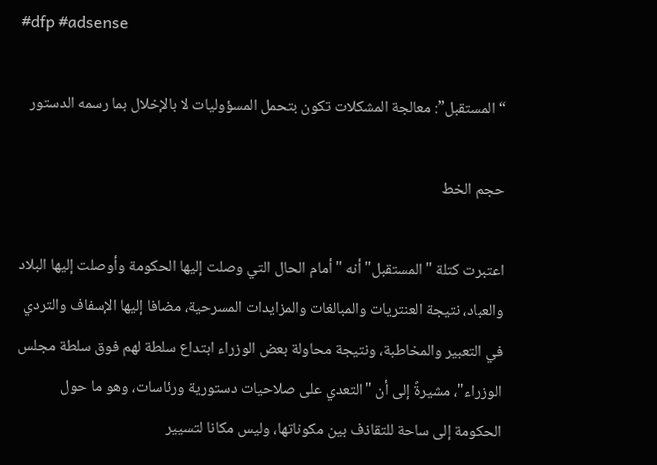#dfp #adsense

“المستقبل”: معالجة المشكلات تكون بتحمل المسؤوليات لا بالإخلال بما رسمه الدستور

حجم الخط

اعتبرت كتلة "المستقبل" أنه "أمام الحال التي وصلت إليها الحكومة وأوصلت إليها البلاد والعباد، نتيجة العنتريات والمبالغات والمزايدات المسرحية، مضافا إليها الإسفاف والتردي في التعبير والمخاطبة، ونتيجة محاولة بعض الوزراء ابتداع سلطة لهم فوق سلطة مجلس الوزراء"، مشيرةً إلى أن "التعدي على صلاحيات دستورية ورئاسات، وهو ما حول الحكومة إلى ساحة للتقاذف بين مكوناتها، وليس مكانا لتسيير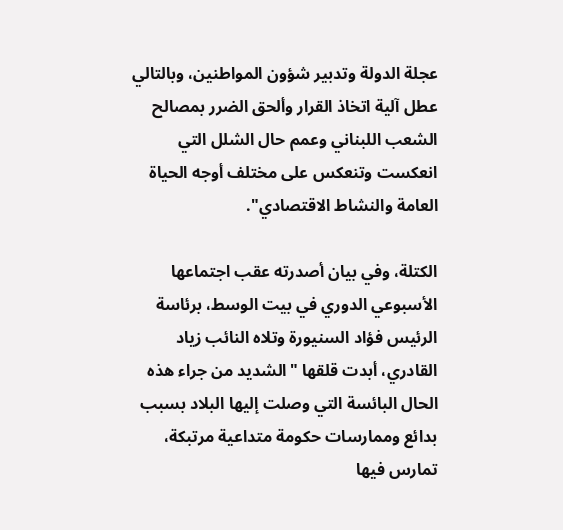عجلة الدولة وتدبير شؤون المواطنين، وبالتالي عطل آلية اتخاذ القرار وألحق الضرر بمصالح الشعب اللبناني وعمم حال الشلل التي انعكست وتنعكس على مختلف أوجه الحياة العامة والنشاط الاقتصادي".

الكتلة، وفي بيان أصدرته عقب اجتماعها الأسبوعي الدوري في بيت الوسط، برئاسة الرئيس فؤاد السنيورة وتلاه النائب زياد القادري، أبدت قلقها "الشديد من جراء هذه الحال البائسة التي وصلت إليها البلاد بسبب بدائع وممارسات حكومة متداعية مرتبكة، تمارس فيها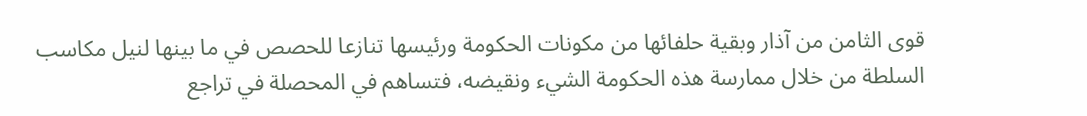قوى الثامن من آذار وبقية حلفائها من مكونات الحكومة ورئيسها تنازعا للحصص في ما بينها لنيل مكاسب السلطة من خلال ممارسة هذه الحكومة الشيء ونقيضه، فتساهم في المحصلة في تراجع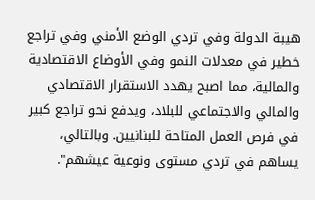هيبة الدولة وفي تردي الوضع الأمني وفي تراجع خطير في معدلات النمو وفي الأوضاع الاقتصادية والمالية، مما اصبح يهدد الاستقرار الاقتصادي والمالي والاجتماعي للبلاد، ويدفع نحو تراجع كبير في فرص العمل المتاحة للبنانيين. وبالتالي، يساهم في تردي مستوى ونوعية عيشهم".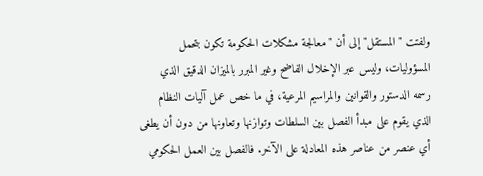ولفتت "المستقل" إلى أن "معالجة مشكلات الحكومة تكون بتحمل المسؤوليات، وليس عبر الإخلال الفاضح وغير المبرر بالميزان الدقيق الذي رسمه الدستور والقوانين والمراسيم المرعية، في ما خص عمل آليات النظام الذي يقوم على مبدأ الفصل بين السلطات وتوازنها وتعاونها من دون أن يطغى أي عنصر من عناصر هذه المعادلة على الآخر. فالفصل بين العمل الحكومي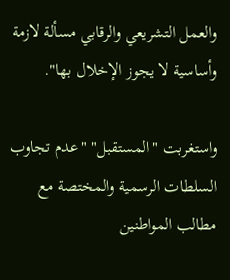والعمل التشريعي والرقابي مسألة لازمة وأساسية لا يجوز الإخلال بها".

واستغربت "المستقبل" "عدم تجاوب السلطات الرسمية والمختصة مع مطالب المواطنين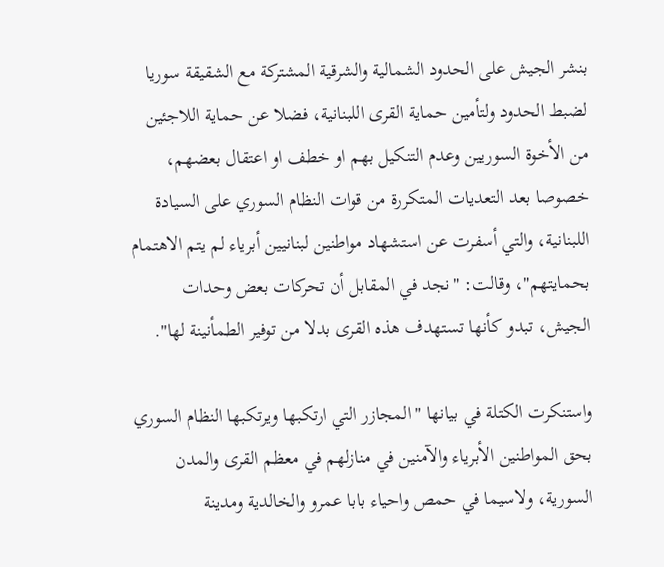بنشر الجيش على الحدود الشمالية والشرقية المشتركة مع الشقيقة سوريا لضبط الحدود ولتأمين حماية القرى اللبنانية، فضلا عن حماية اللاجئين من الأخوة السوريين وعدم التنكيل بهم او خطف او اعتقال بعضهم، خصوصا بعد التعديات المتكررة من قوات النظام السوري على السيادة اللبنانية، والتي أسفرت عن استشهاد مواطنين لبنانيين أبرياء لم يتم الاهتمام بحمايتهم"، وقالت: "نجد في المقابل أن تحركات بعض وحدات الجيش، تبدو كأنها تستهدف هذه القرى بدلا من توفير الطمأنينة لها".

واستنكرت الكتلة في بيانها "المجازر التي ارتكبها ويرتكبها النظام السوري بحق المواطنين الأبرياء والآمنين في منازلهم في معظم القرى والمدن السورية، ولاسيما في حمص واحياء بابا عمرو والخالدية ومدينة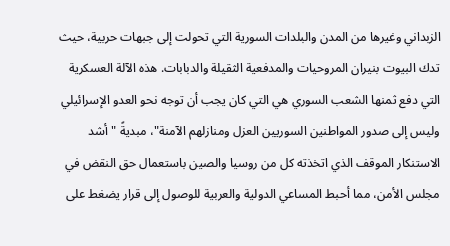الزبداني وغيرها من المدن والبلدات السورية التي تحولت إلى جبهات حربية، حيث تدك البيوت بنيران المروحيات والمدفعية الثقيلة والدبابات. هذه الآلة العسكرية التي دفع ثمنها الشعب السوري هي التي كان يجب أن توجه نحو العدو الإسرائيلي وليس إلى صدور المواطنين السوريين العزل ومنازلهم الآمنة"، مبديةً "أشد الاستنكار الموقف الذي اتخذته كل من روسيا والصين باستعمال حق النقض في مجلس الأمن، مما أحبط المساعي الدولية والعربية للوصول إلى قرار يضغط على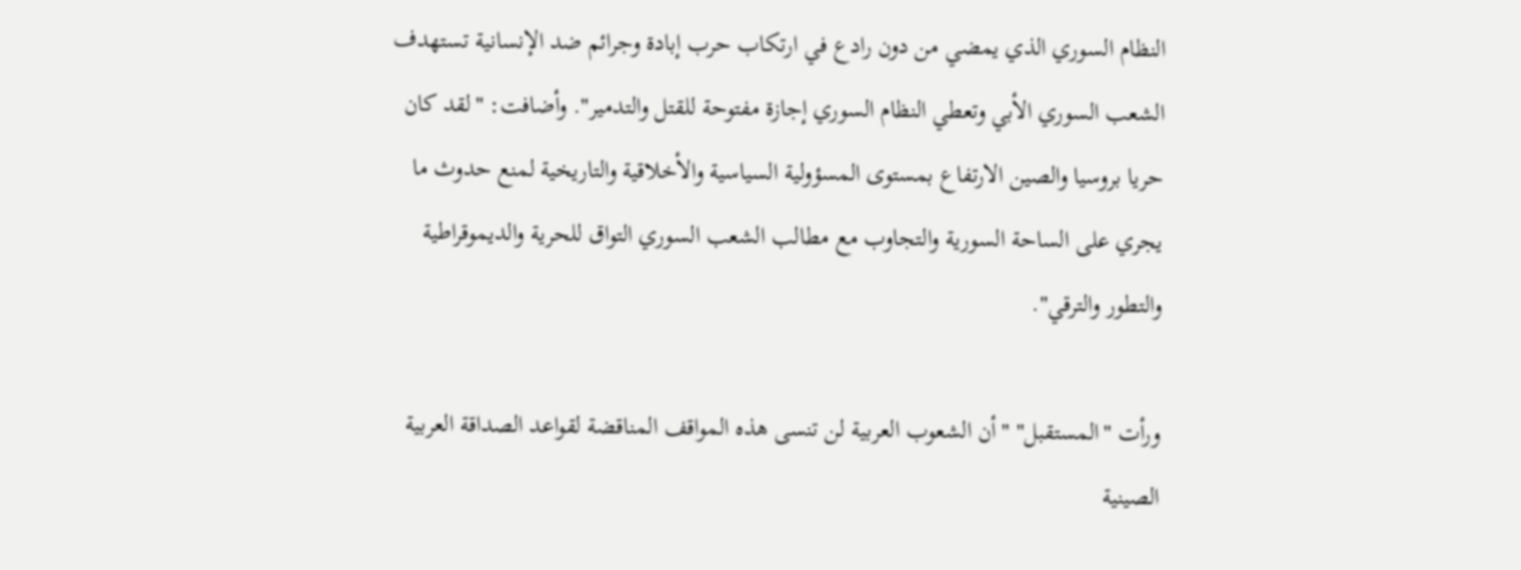النظام السوري الذي يمضي من دون رادع في ارتكاب حرب إبادة وجرائم ضد الإنسانية تستهدف الشعب السوري الأبي وتعطي النظام السوري إجازة مفتوحة للقتل والتدمير". وأضافت: "لقد كان حريا بروسيا والصين الارتفاع بمستوى المسؤولية السياسية والأخلاقية والتاريخية لمنع حدوث ما يجري على الساحة السورية والتجاوب مع مطالب الشعب السوري التواق للحرية والديموقراطية والتطور والترقي".

ورأت "المستقبل" "أن الشعوب العربية لن تنسى هذه المواقف المناقضة لقواعد الصداقة العربية الصينية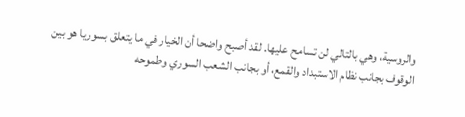والروسية، وهي بالتالي لن تسامح عليها. لقد أصبح واضحا أن الخيار في ما يتعلق بسوريا هو بين الوقوف بجانب نظام الاستبداد والقمع، أو بجانب الشعب السوري وطموحه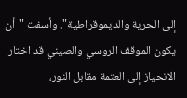إلى الحرية والديموقراطية". وأسفت "أن يكون الموقف الروسي والصيني قد اختار الانحياز إلى العتمة مقابل النور،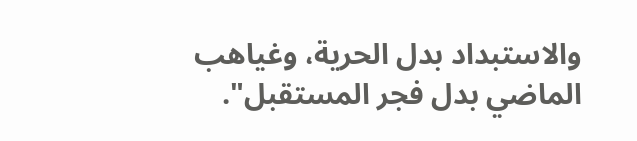والاستبداد بدل الحرية، وغياهب الماضي بدل فجر المستقبل".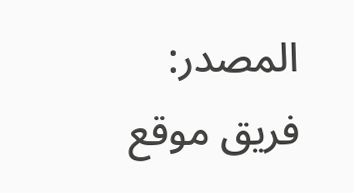المصدر:
فريق موقع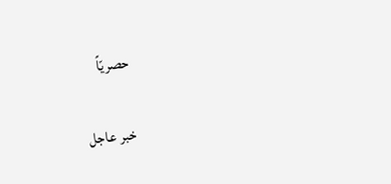حصريّاً

خبر عاجل